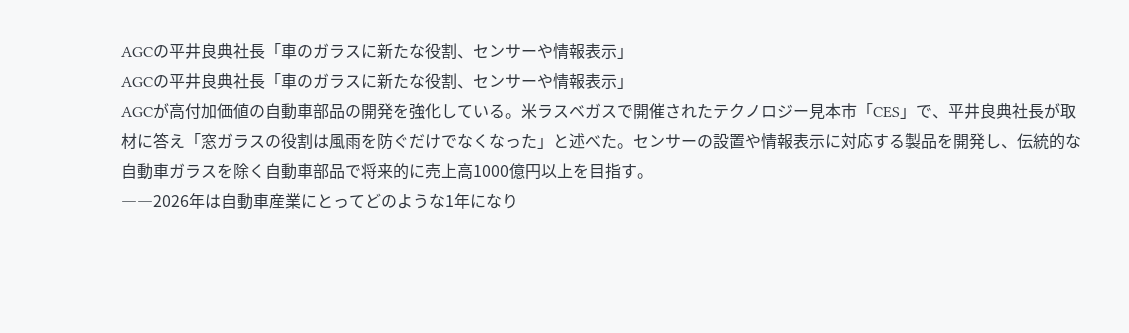AGCの平井良典社長「車のガラスに新たな役割、センサーや情報表示」
AGCの平井良典社長「車のガラスに新たな役割、センサーや情報表示」
AGCが高付加価値の自動車部品の開発を強化している。米ラスベガスで開催されたテクノロジー見本市「CES」で、平井良典社長が取材に答え「窓ガラスの役割は風雨を防ぐだけでなくなった」と述べた。センサーの設置や情報表示に対応する製品を開発し、伝統的な自動車ガラスを除く自動車部品で将来的に売上高1000億円以上を目指す。
――2026年は自動車産業にとってどのような1年になり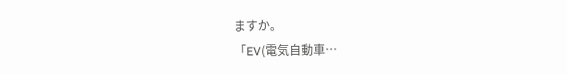ますか。
「EV(電気自動車…